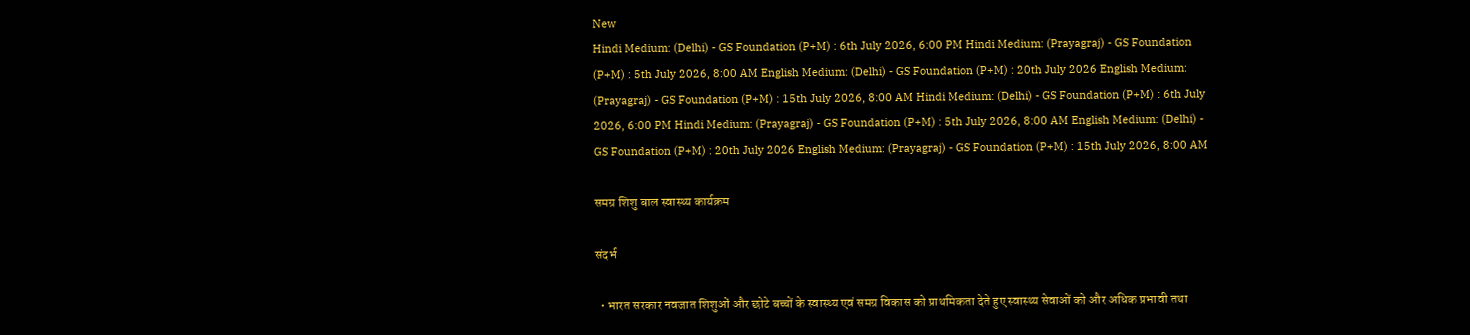New
Hindi Medium: (Delhi) - GS Foundation (P+M) : 6th July 2026, 6:00 PM Hindi Medium: (Prayagraj) - GS Foundation (P+M) : 5th July 2026, 8:00 AM English Medium: (Delhi) - GS Foundation (P+M) : 20th July 2026 English Medium: (Prayagraj) - GS Foundation (P+M) : 15th July 2026, 8:00 AM Hindi Medium: (Delhi) - GS Foundation (P+M) : 6th July 2026, 6:00 PM Hindi Medium: (Prayagraj) - GS Foundation (P+M) : 5th July 2026, 8:00 AM English Medium: (Delhi) - GS Foundation (P+M) : 20th July 2026 English Medium: (Prayagraj) - GS Foundation (P+M) : 15th July 2026, 8:00 AM

समग्र शिशु बाल स्वास्थ्य कार्यक्रम

संदर्भ

  • भारत सरकार नवजात शिशुओं और छोटे बच्चों के स्वास्थ्य एवं समग्र विकास को प्राथमिकता देते हुए स्वास्थ्य सेवाओं को और अधिक प्रभावी तथा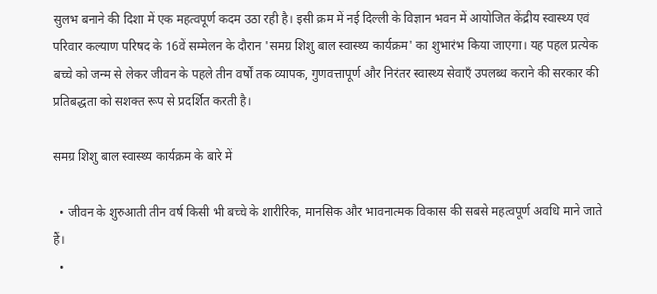सुलभ बनाने की दिशा में एक महत्वपूर्ण कदम उठा रही है। इसी क्रम में नई दिल्ली के विज्ञान भवन में आयोजित केंद्रीय स्वास्थ्य एवं परिवार कल्याण परिषद के 16वें सम्मेलन के दौरान 'समग्र शिशु बाल स्वास्थ्य कार्यक्रम' का शुभारंभ किया जाएगा। यह पहल प्रत्येक बच्चे को जन्म से लेकर जीवन के पहले तीन वर्षों तक व्यापक, गुणवत्तापूर्ण और निरंतर स्वास्थ्य सेवाएँ उपलब्ध कराने की सरकार की प्रतिबद्धता को सशक्त रूप से प्रदर्शित करती है।

समग्र शिशु बाल स्वास्थ्य कार्यक्रम के बारे में

  • जीवन के शुरुआती तीन वर्ष किसी भी बच्चे के शारीरिक, मानसिक और भावनात्मक विकास की सबसे महत्वपूर्ण अवधि माने जाते हैं।
  •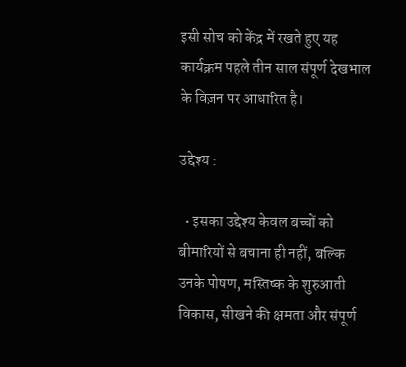इसी सोच को केंद्र में रखते हुए यह कार्यक्रम पहले तीन साल संपूर्ण देखभाल के विज़न पर आधारित है।

उद्देश्य :

  • इसका उद्देश्य केवल बच्चों को बीमारियों से बचाना ही नहीं, बल्कि उनके पोषण, मस्तिष्क के शुरुआती विकास, सीखने की क्षमता और संपूर्ण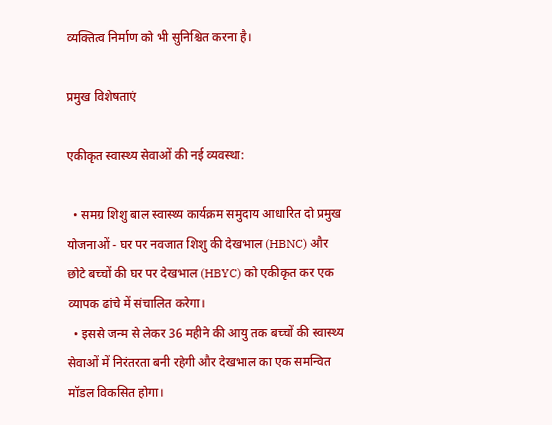व्यक्तित्व निर्माण को भी सुनिश्चित करना है।

प्रमुख विशेषताएं

एकीकृत स्वास्थ्य सेवाओं की नई व्यवस्था:

  • समग्र शिशु बाल स्वास्थ्य कार्यक्रम समुदाय आधारित दो प्रमुख योजनाओं - घर पर नवजात शिशु की देखभाल (HBNC) और छोटे बच्चों की घर पर देखभाल (HBYC) को एकीकृत कर एक व्यापक ढांचे में संचालित करेगा।
  • इससे जन्म से लेकर 36 महीने की आयु तक बच्चों की स्वास्थ्य सेवाओं में निरंतरता बनी रहेगी और देखभाल का एक समन्वित मॉडल विकसित होगा।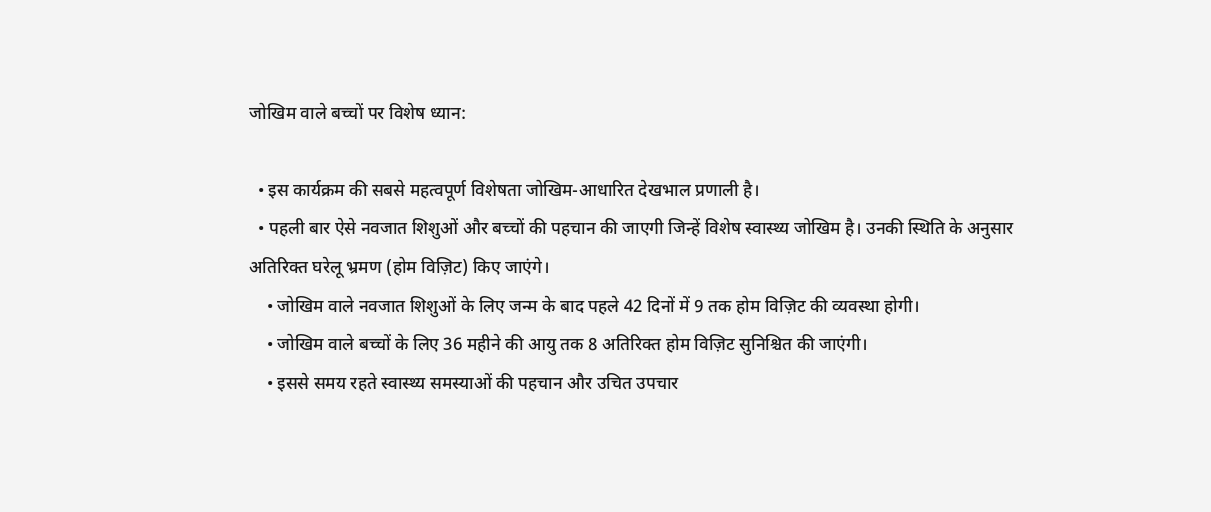जोखिम वाले बच्चों पर विशेष ध्यान:

  • इस कार्यक्रम की सबसे महत्वपूर्ण विशेषता जोखिम-आधारित देखभाल प्रणाली है।
  • पहली बार ऐसे नवजात शिशुओं और बच्चों की पहचान की जाएगी जिन्हें विशेष स्वास्थ्य जोखिम है। उनकी स्थिति के अनुसार अतिरिक्त घरेलू भ्रमण (होम विज़िट) किए जाएंगे।
    • जोखिम वाले नवजात शिशुओं के लिए जन्म के बाद पहले 42 दिनों में 9 तक होम विज़िट की व्यवस्था होगी।
    • जोखिम वाले बच्चों के लिए 36 महीने की आयु तक 8 अतिरिक्त होम विज़िट सुनिश्चित की जाएंगी।
    • इससे समय रहते स्वास्थ्य समस्याओं की पहचान और उचित उपचार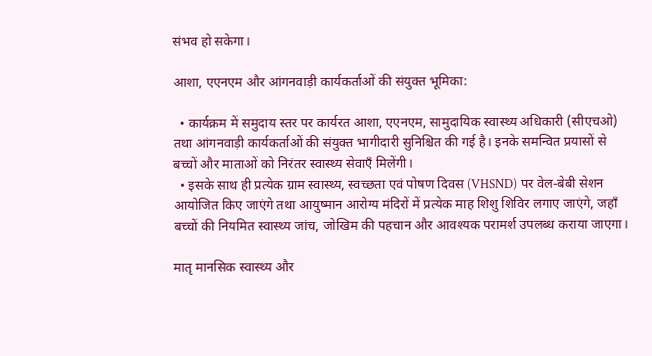संभव हो सकेगा।

आशा, एएनएम और आंगनवाड़ी कार्यकर्ताओं की संयुक्त भूमिका:

  • कार्यक्रम में समुदाय स्तर पर कार्यरत आशा, एएनएम, सामुदायिक स्वास्थ्य अधिकारी (सीएचओ) तथा आंगनवाड़ी कार्यकर्ताओं की संयुक्त भागीदारी सुनिश्चित की गई है। इनके समन्वित प्रयासों से बच्चों और माताओं को निरंतर स्वास्थ्य सेवाएँ मिलेंगी।
  • इसके साथ ही प्रत्येक ग्राम स्वास्थ्य, स्वच्छता एवं पोषण दिवस (VHSND) पर वेल-बेबी सेशन आयोजित किए जाएंगे तथा आयुष्मान आरोग्य मंदिरों में प्रत्येक माह शिशु शिविर लगाए जाएंगे, जहाँ बच्चों की नियमित स्वास्थ्य जांच, जोखिम की पहचान और आवश्यक परामर्श उपलब्ध कराया जाएगा।

मातृ मानसिक स्वास्थ्य और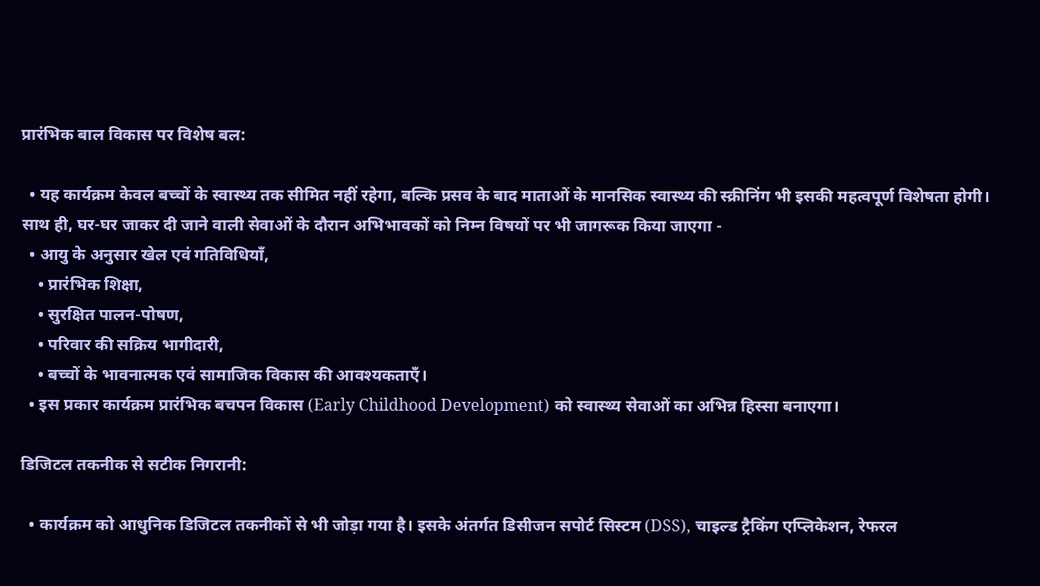प्रारंभिक बाल विकास पर विशेष बल:

  • यह कार्यक्रम केवल बच्चों के स्वास्थ्य तक सीमित नहीं रहेगा, बल्कि प्रसव के बाद माताओं के मानसिक स्वास्थ्य की स्क्रीनिंग भी इसकी महत्वपूर्ण विशेषता होगी। साथ ही, घर-घर जाकर दी जाने वाली सेवाओं के दौरान अभिभावकों को निम्न विषयों पर भी जागरूक किया जाएगा -
  • आयु के अनुसार खेल एवं गतिविधियाँ,
    • प्रारंभिक शिक्षा,
    • सुरक्षित पालन-पोषण,
    • परिवार की सक्रिय भागीदारी,
    • बच्चों के भावनात्मक एवं सामाजिक विकास की आवश्यकताएँ।
  • इस प्रकार कार्यक्रम प्रारंभिक बचपन विकास (Early Childhood Development) को स्वास्थ्य सेवाओं का अभिन्न हिस्सा बनाएगा।

डिजिटल तकनीक से सटीक निगरानी:

  • कार्यक्रम को आधुनिक डिजिटल तकनीकों से भी जोड़ा गया है। इसके अंतर्गत डिसीजन सपोर्ट सिस्टम (DSS), चाइल्ड ट्रैकिंग एप्लिकेशन, रेफरल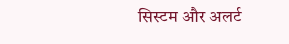सिस्टम और अलर्ट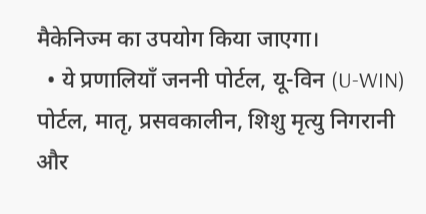मैकेनिज्म का उपयोग किया जाएगा।
  • ये प्रणालियाँ जननी पोर्टल, यू-विन (U-WIN) पोर्टल, मातृ, प्रसवकालीन, शिशु मृत्यु निगरानी और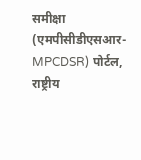समीक्षा (एमपीसीडीएसआर- MPCDSR) पोर्टल, राष्ट्रीय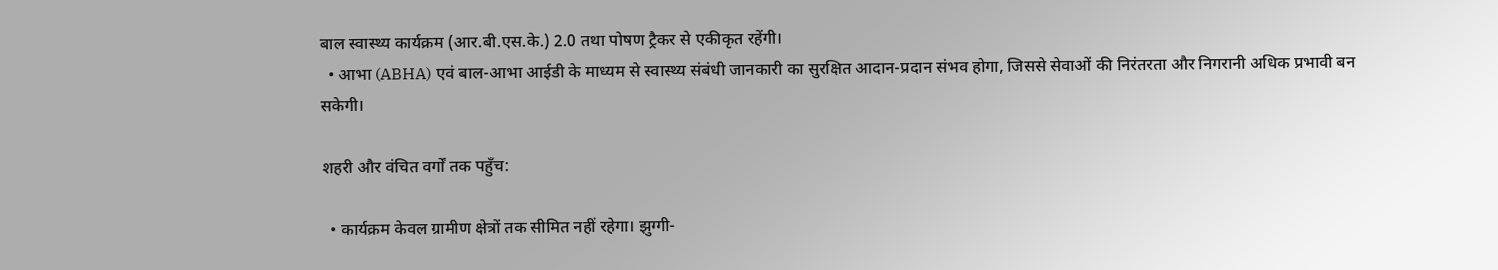बाल स्वास्थ्य कार्यक्रम (आर.बी.एस.के.) 2.0 तथा पोषण ट्रैकर से एकीकृत रहेंगी।
  • आभा (ABHA) एवं बाल-आभा आईडी के माध्यम से स्वास्थ्य संबंधी जानकारी का सुरक्षित आदान-प्रदान संभव होगा, जिससे सेवाओं की निरंतरता और निगरानी अधिक प्रभावी बन सकेगी।

शहरी और वंचित वर्गों तक पहुँच:

  • कार्यक्रम केवल ग्रामीण क्षेत्रों तक सीमित नहीं रहेगा। झुग्गी-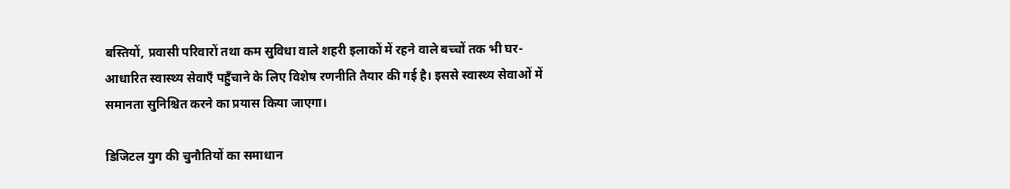बस्तियों, प्रवासी परिवारों तथा कम सुविधा वाले शहरी इलाकों में रहने वाले बच्चों तक भी घर-आधारित स्वास्थ्य सेवाएँ पहुँचाने के लिए विशेष रणनीति तैयार की गई है। इससे स्वास्थ्य सेवाओं में समानता सुनिश्चित करने का प्रयास किया जाएगा।

डिजिटल युग की चुनौतियों का समाधान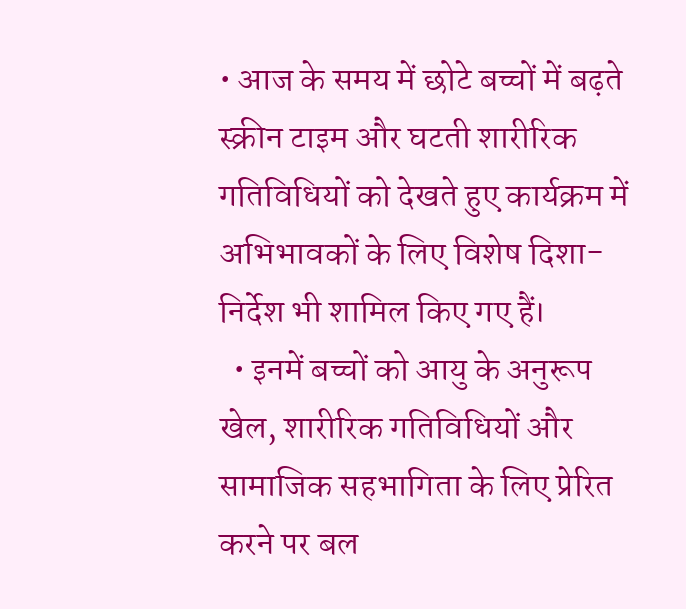• आज के समय में छोटे बच्चों में बढ़ते स्क्रीन टाइम और घटती शारीरिक गतिविधियों को देखते हुए कार्यक्रम में अभिभावकों के लिए विशेष दिशा-निर्देश भी शामिल किए गए हैं।
  • इनमें बच्चों को आयु के अनुरूप खेल, शारीरिक गतिविधियों और सामाजिक सहभागिता के लिए प्रेरित करने पर बल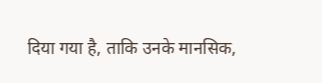दिया गया है, ताकि उनके मानसिक,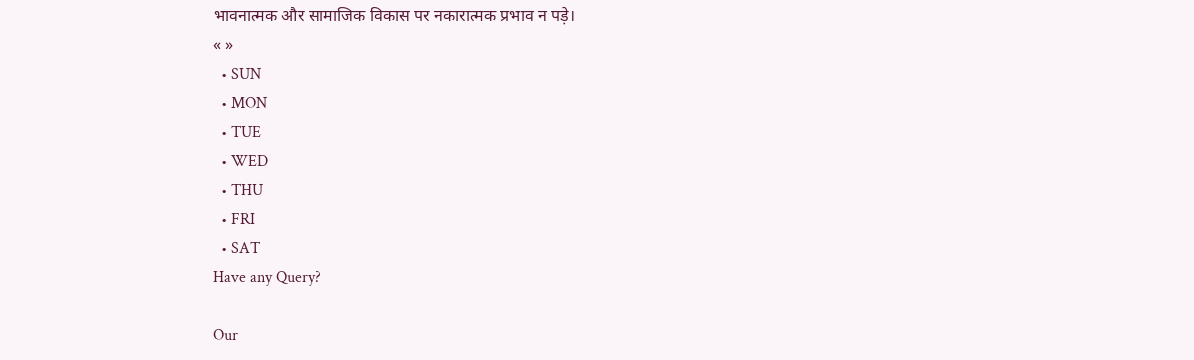भावनात्मक और सामाजिक विकास पर नकारात्मक प्रभाव न पड़े।
« »
  • SUN
  • MON
  • TUE
  • WED
  • THU
  • FRI
  • SAT
Have any Query?

Our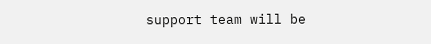support team will be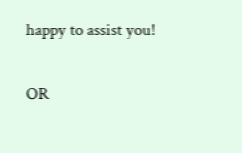happy to assist you!

OR